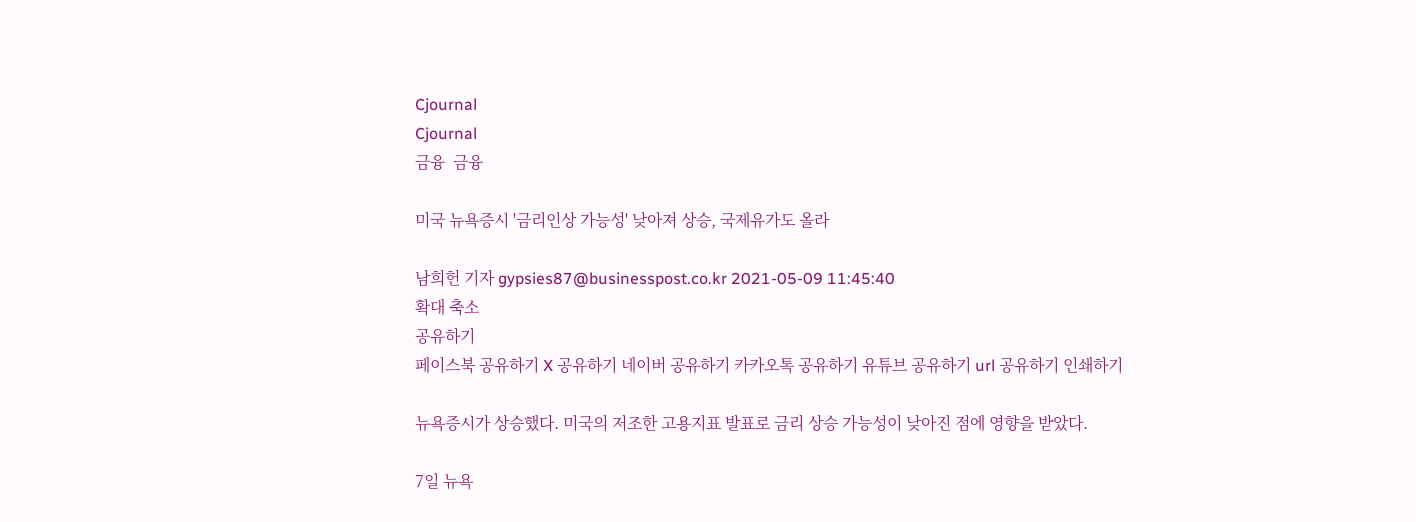Cjournal
Cjournal
금융  금융

미국 뉴욕증시 '금리인상 가능성' 낮아져 상승, 국제유가도 올라

남희헌 기자 gypsies87@businesspost.co.kr 2021-05-09 11:45:40
확대 축소
공유하기
페이스북 공유하기 X 공유하기 네이버 공유하기 카카오톡 공유하기 유튜브 공유하기 url 공유하기 인쇄하기

뉴욕증시가 상승했다. 미국의 저조한 고용지표 발표로 금리 상승 가능성이 낮아진 점에 영향을 받았다.

7일 뉴욕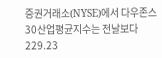증권거래소(NYSE)에서 다우존스30산업평균지수는 전날보다 229.23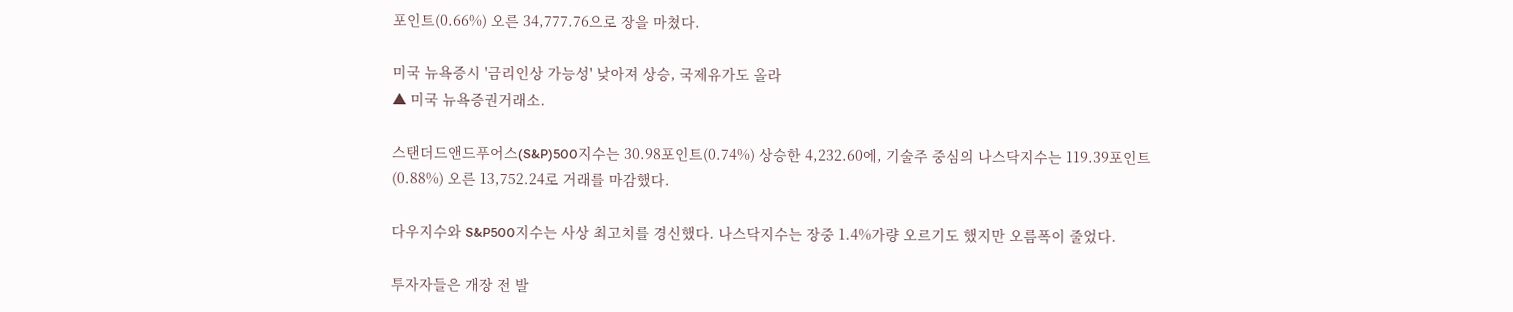포인트(0.66%) 오른 34,777.76으로 장을 마쳤다.

미국 뉴욕증시 '금리인상 가능성' 낮아져 상승, 국제유가도 올라
▲ 미국 뉴욕증권거래소.

스탠더드앤드푸어스(S&P)500지수는 30.98포인트(0.74%) 상승한 4,232.60에, 기술주 중심의 나스닥지수는 119.39포인트(0.88%) 오른 13,752.24로 거래를 마감했다.

다우지수와 S&P500지수는 사상 최고치를 경신했다. 나스닥지수는 장중 1.4%가량 오르기도 했지만 오름폭이 줄었다.

투자자들은 개장 전 발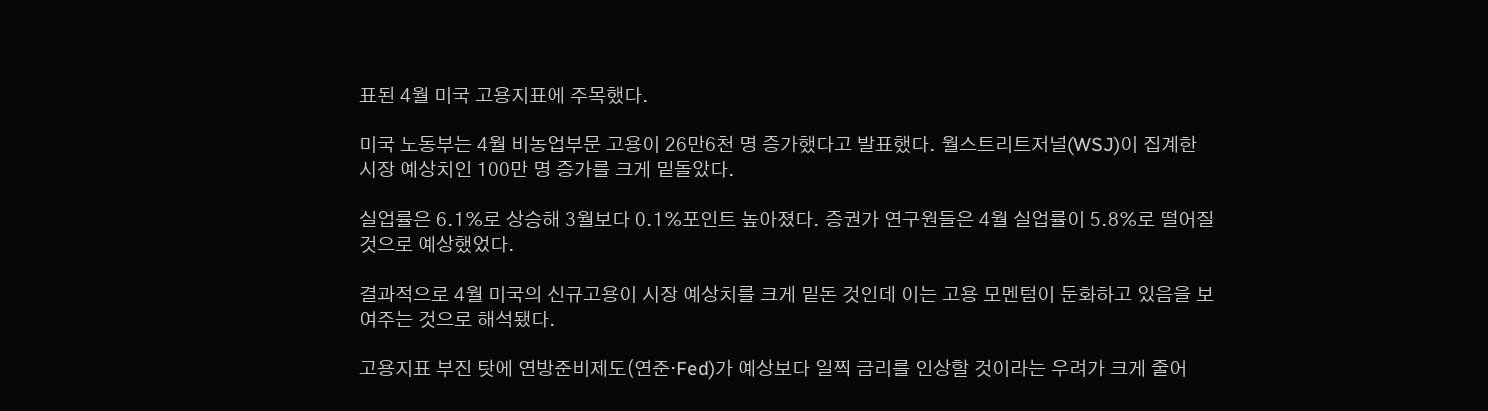표된 4월 미국 고용지표에 주목했다.

미국 노동부는 4월 비농업부문 고용이 26만6천 명 증가했다고 발표했다. 월스트리트저널(WSJ)이 집계한 시장 예상치인 100만 명 증가를 크게 밑돌았다.

실업률은 6.1%로 상승해 3월보다 0.1%포인트 높아졌다. 증권가 연구원들은 4월 실업률이 5.8%로 떨어질 것으로 예상했었다.

결과적으로 4월 미국의 신규고용이 시장 예상치를 크게 밑돈 것인데 이는 고용 모멘텀이 둔화하고 있음을 보여주는 것으로 해석됐다.

고용지표 부진 탓에 연방준비제도(연준·Fed)가 예상보다 일찍 금리를 인상할 것이라는 우려가 크게 줄어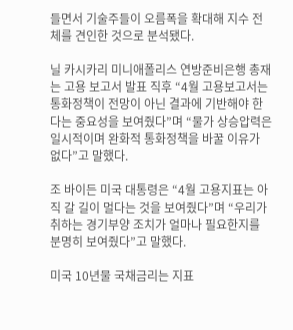들면서 기술주들이 오름폭을 확대해 지수 전체를 견인한 것으로 분석됐다.

닐 카시카리 미니애폴리스 연방준비은행 총재는 고용 보고서 발표 직후 “4월 고용보고서는 통화정책이 전망이 아닌 결과에 기반해야 한다는 중요성을 보여줬다”며 “물가 상승압력은 일시적이며 완화적 통화정책을 바꿀 이유가 없다”고 말했다.

조 바이든 미국 대통령은 “4월 고용지표는 아직 갈 길이 멀다는 것을 보여줬다”며 “우리가 취하는 경기부양 조치가 얼마나 필요한지를 분명히 보여줬다”고 말했다.

미국 10년물 국채금리는 지표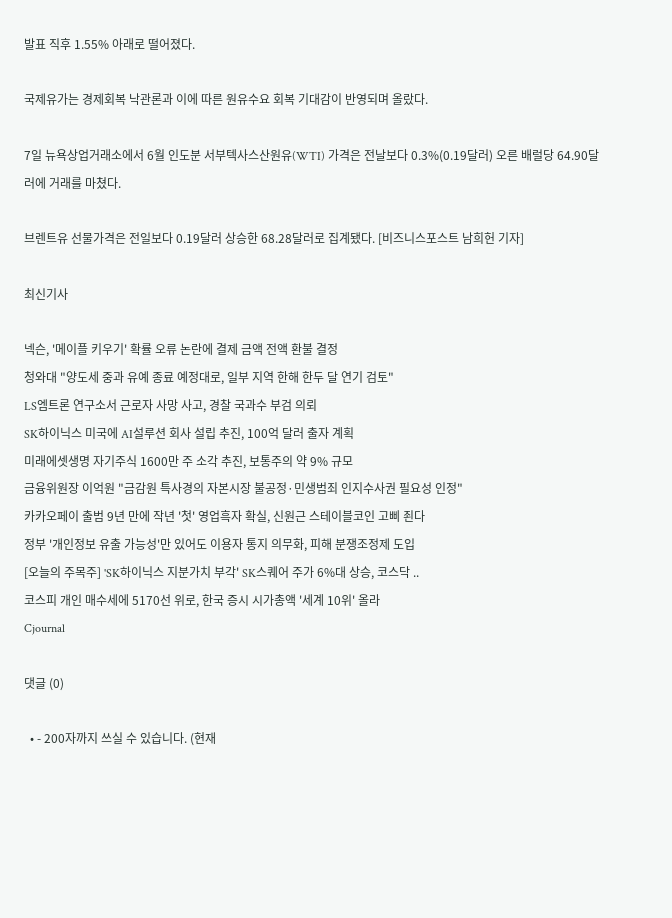발표 직후 1.55% 아래로 떨어졌다.

국제유가는 경제회복 낙관론과 이에 따른 원유수요 회복 기대감이 반영되며 올랐다.

7일 뉴욕상업거래소에서 6월 인도분 서부텍사스산원유(WTI) 가격은 전날보다 0.3%(0.19달러) 오른 배럴당 64.90달러에 거래를 마쳤다.

브렌트유 선물가격은 전일보다 0.19달러 상승한 68.28달러로 집계됐다. [비즈니스포스트 남희헌 기자]

최신기사

넥슨, '메이플 키우기' 확률 오류 논란에 결제 금액 전액 환불 결정
청와대 "양도세 중과 유예 종료 예정대로, 일부 지역 한해 한두 달 연기 검토"
LS엠트론 연구소서 근로자 사망 사고, 경찰 국과수 부검 의뢰
SK하이닉스 미국에 AI설루션 회사 설립 추진, 100억 달러 출자 계획
미래에셋생명 자기주식 1600만 주 소각 추진, 보통주의 약 9% 규모
금융위원장 이억원 "금감원 특사경의 자본시장 불공정·민생범죄 인지수사권 필요성 인정"
카카오페이 출범 9년 만에 작년 '첫' 영업흑자 확실, 신원근 스테이블코인 고삐 죈다
정부 '개인정보 유출 가능성'만 있어도 이용자 통지 의무화, 피해 분쟁조정제 도입
[오늘의 주목주] 'SK하이닉스 지분가치 부각' SK스퀘어 주가 6%대 상승, 코스닥 ..
코스피 개인 매수세에 5170선 위로, 한국 증시 시가총액 '세계 10위' 올라
Cjournal

댓글 (0)

  • - 200자까지 쓰실 수 있습니다. (현재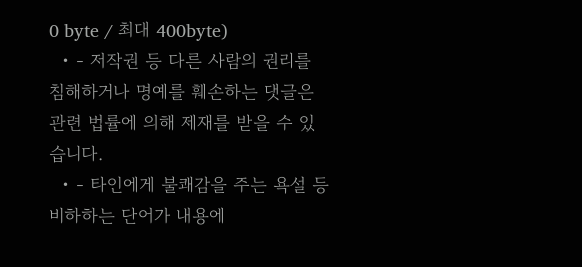0 byte / 최대 400byte)
  • - 저작권 등 다른 사람의 권리를 침해하거나 명예를 훼손하는 댓글은 관련 법률에 의해 제재를 받을 수 있습니다.
  • - 타인에게 불쾌감을 주는 욕설 등 비하하는 단어가 내용에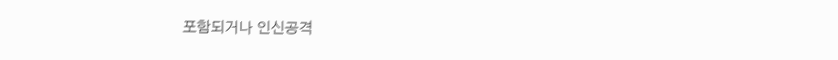포함되거나 인신공격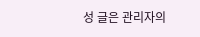성 글은 관리자의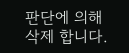판단에 의해 삭제 합니다.